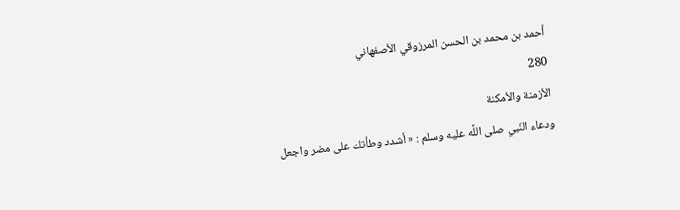أحمد بن محمد بن الحسن المرزوقي الأصفهاني
280
الأزمنة والأمكنة
ودعاء النّبي صلى اللَّه عليه وسلم : « أشدد وطأتك على مضر واجعل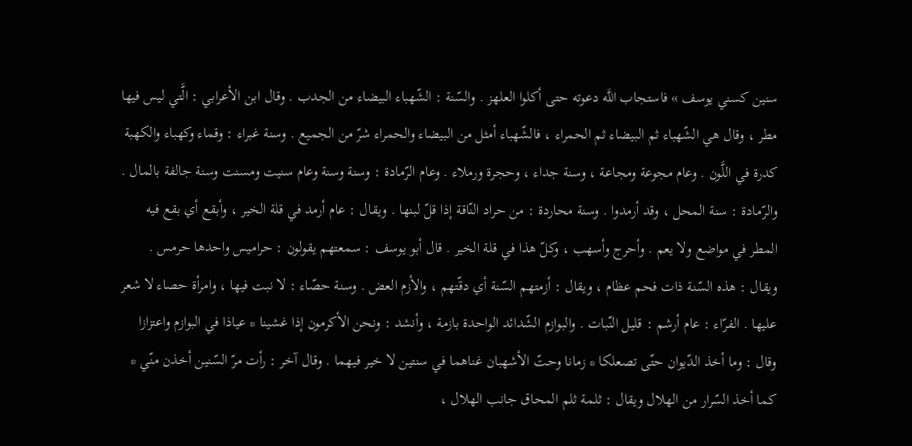سنين كسني يوسف » فاستجاب اللَّه دعوته حتى أكلوا العلهز . والسّنة : الشّهباء البيضاء من الجدب . وقال ابن الأعرابي : الَّتي ليس فيها مطر ، وقال هي الشّهباء ثم البيضاء ثم الحمراء ، فالشّهباء أمثل من البيضاء والحمراء شرّ من الجميع . وسنة غبراء : وقماء وكهباء والكهبة كدرة في اللَّون . وعام مجوعة ومجاعة ، وسنة جداء ، وحجرة ورملاء . وعام الرّمادة : وسنة وسنة وعام سنيت ومسنت وسنة جالفة بالمال . والرّمادة : سنة المحل ، وقد أرمدوا . وسنة محاردة : من حراد النّاقة إذا قلّ لبنها . ويقال : عام أرمد في قلة الخير ، وأبقع أي بقع فيه المطر في مواضع ولا يعم . وأحرج وأسهب ، وكلّ هذا في قلة الخير . قال أبو يوسف : سمعتهم يقولون : حراميس واحدها حرمس . ويقال : هذه السّنة ذات فحم عظام ، ويقال : أزمتهم السّنة أي دقّتهم ، والأزم العض . وسنة حصّاء : لا نبت فيها ، وامرأة حصاء لا شعر عليها . الفرّاء : عام أرشم : قليل النّبات . والبوازم الشّدائد الواحدة بازمة ، وأنشد : ونحن الأكرمون إذا غشينا * عياذا في البوازم واعتزازا وقال : وما أخذ الدّيوان حتّى تصعلكا * زمانا وحتّ الأشهبان غناهما في سنتين لا خير فيهما . وقال آخر : رأت مرّ السّنين أخذن منّي * كما أخذ السّرار من الهلال ويقال : ثلمة ثلم المحاق جانب الهلال ،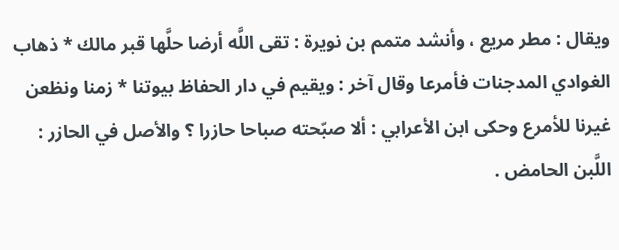ويقال : مطر مريع ، وأنشد متمم بن نويرة : تقى اللَّه أرضا حلَّها قبر مالك * ذهاب الغوادي المدجنات فأمرعا وقال آخر : ويقيم في دار الحفاظ بيوتنا * زمنا ونظعن غيرنا للأمرع وحكى ابن الأعرابي : ألا صبّحته صباحا حازرا ؟ والأصل في الحازر : اللَّبن الحامض .